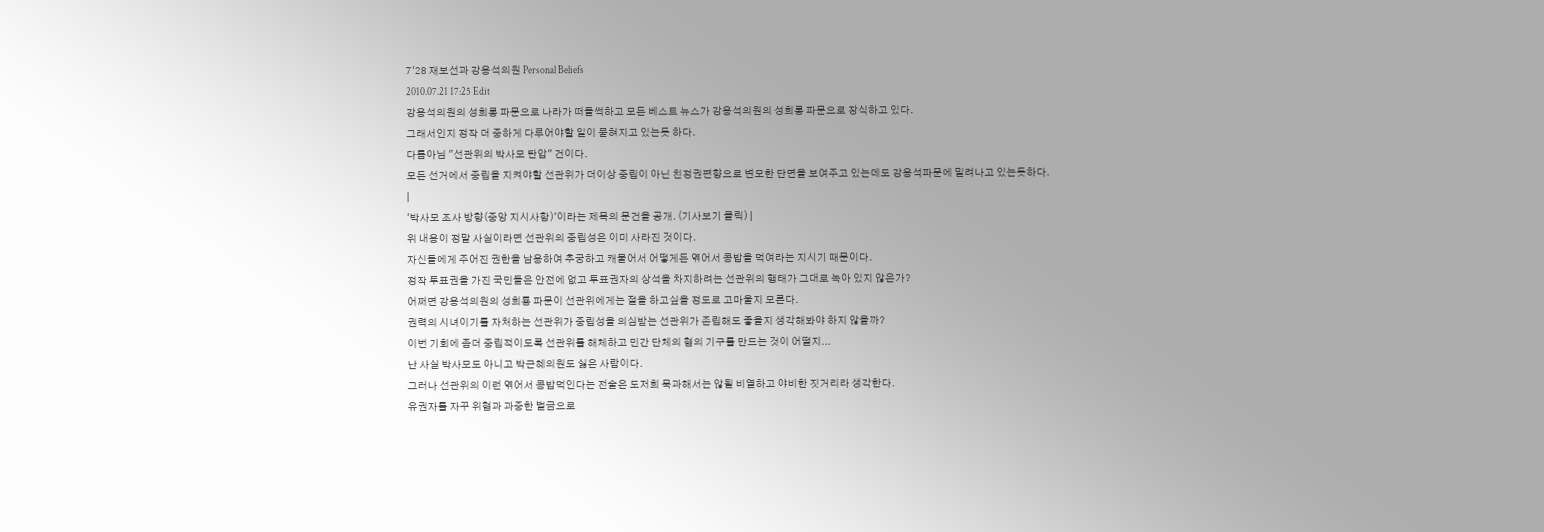7'28 재보선과 강용석의원 Personal Beliefs
2010.07.21 17:25 Edit
강용석의원의 성희롱 파문으로 나라가 떠들썩하고 모든 베스트 뉴스가 강용석의원의 성희롱 파문으로 장식하고 있다.
그래서인지 정작 더 중하게 다루어야할 일이 묻혀지고 있는듯 하다.
다름아님 "선관위의 박사모 탄압" 건이다.
모든 선거에서 중립을 지켜야할 선관위가 더이상 중립이 아닌 친정권편향으로 변모한 단면을 보여주고 있는데도 강용석파문에 밀려나고 있는듯하다.
|
'박사모 조사 방향(중앙 지시사항)'이라는 제목의 문건을 공개. (기사보기 클릭) |
위 내용이 정말 사실이라면 선관위의 중립성은 이미 사라진 것이다.
자신들에게 주어진 권한을 남용하여 추궁하고 캐물어서 어떻게든 엮어서 콩밥을 먹여라는 지시기 때문이다.
정작 투표권을 가진 국민들은 안전에 없고 투표권자의 상석을 차지하려는 선관위의 행태가 그대로 녹아 있지 않은가?
어쩌면 강용석의원의 성희룡 파문이 선관위에게는 절을 하고싶을 정도로 고마울지 모른다.
권력의 시녀이기를 자처하는 선관위가 중립성을 의심받는 선관위가 존립해도 좋을지 생각해봐야 하지 않을까?
이번 기회에 좀더 중립적이도록 선관위를 해체하고 민간 단체의 협의 기구를 만드는 것이 어떨지...
난 사실 박사모도 아니고 박근혜의원도 싫은 사람이다.
그러나 선관위의 이런 엮어서 콩밥먹인다는 전술은 도저희 묵과해서는 않될 비열하고 야비한 짓거리라 생각한다.
유권자를 자꾸 위협과 과중한 벌금으로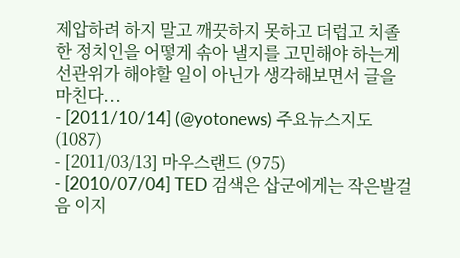제압하려 하지 말고 깨끗하지 못하고 더럽고 치졸한 정치인을 어떻게 솎아 낼지를 고민해야 하는게 선관위가 해야할 일이 아닌가 생각해보면서 글을 마친다...
- [2011/10/14] (@yotonews) 주요뉴스지도 (1087)
- [2011/03/13] 마우스랜드 (975)
- [2010/07/04] TED 검색은 삽군에게는 작은발걸음 이지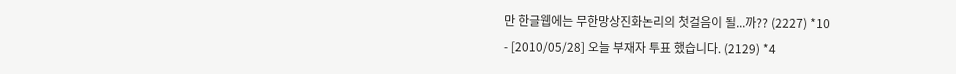만 한글웹에는 무한망상진화논리의 첫걸음이 될...까?? (2227) *10
- [2010/05/28] 오늘 부재자 투표 했습니다. (2129) *4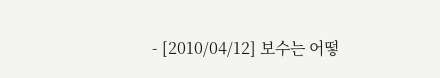- [2010/04/12] 보수는 어떻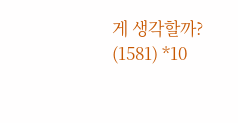게 생각할까? (1581) *10